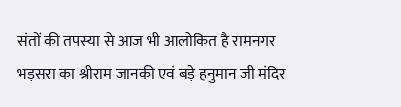संतों की तपस्या से आज भी आलोकित है रामनगर भड़सरा का श्रीराम जानकी एवं बड़े हनुमान जी मंदिर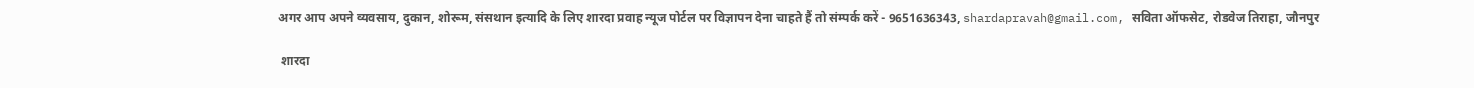अगर आप अपने व्यवसाय, दुकान, शोरूम, संसथान इत्यादि के लिए शारदा प्रवाह न्यूज पोर्टल पर विज्ञापन देना चाहते हैं तो संम्पर्क करें - 9651636343, shardapravah@gmail.com, सविता ऑफसेट, रोडवेज तिराहा, जौनपुर

 शारदा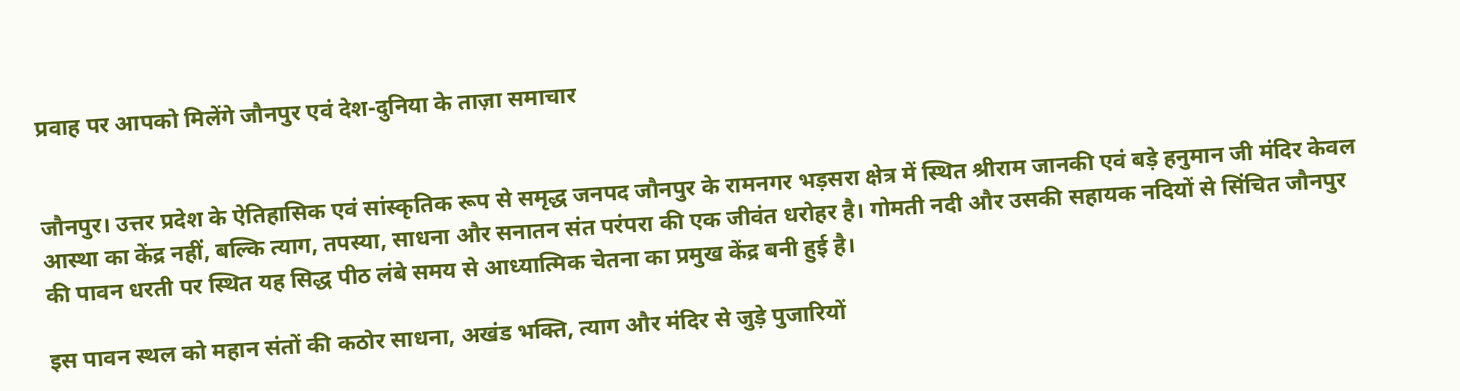प्रवाह पर आपको मिलेंगे जौनपुर एवं देश-दुनिया के ताज़ा समाचार


जौनपुर। उत्तर प्रदेश के ऐतिहासिक एवं सांस्कृतिक रूप से समृद्ध जनपद जौनपुर के रामनगर भड़सरा क्षेत्र में स्थित श्रीराम जानकी एवं बड़े हनुमान जी मंदिर केवल आस्था का केंद्र नहीं, बल्कि त्याग, तपस्या, साधना और सनातन संत परंपरा की एक जीवंत धरोहर है। गोमती नदी और उसकी सहायक नदियों से सिंचित जौनपुर की पावन धरती पर स्थित यह सिद्ध पीठ लंबे समय से आध्यात्मिक चेतना का प्रमुख केंद्र बनी हुई है।

इस पावन स्थल को महान संतों की कठोर साधना, अखंड भक्ति, त्याग और मंदिर से जुड़े पुजारियों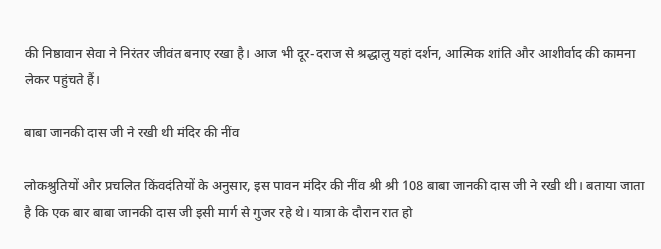की निष्ठावान सेवा ने निरंतर जीवंत बनाए रखा है। आज भी दूर-दराज से श्रद्धालु यहां दर्शन, आत्मिक शांति और आशीर्वाद की कामना लेकर पहुंचते हैं।

बाबा जानकी दास जी ने रखी थी मंदिर की नींव

लोकश्रुतियों और प्रचलित किंवदंतियों के अनुसार, इस पावन मंदिर की नींव श्री श्री 108 बाबा जानकी दास जी ने रखी थी। बताया जाता है कि एक बार बाबा जानकी दास जी इसी मार्ग से गुजर रहे थे। यात्रा के दौरान रात हो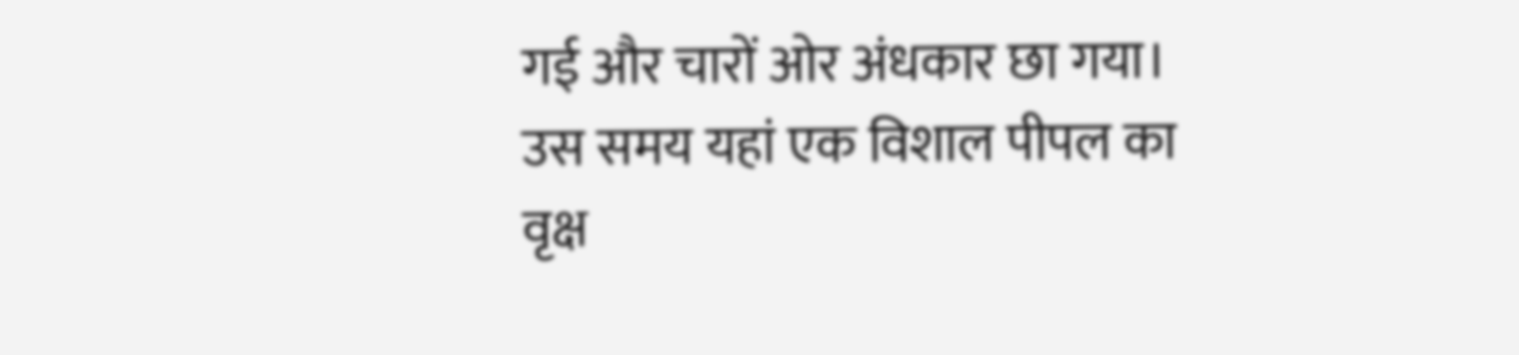गई और चारों ओर अंधकार छा गया। उस समय यहां एक विशाल पीपल का वृक्ष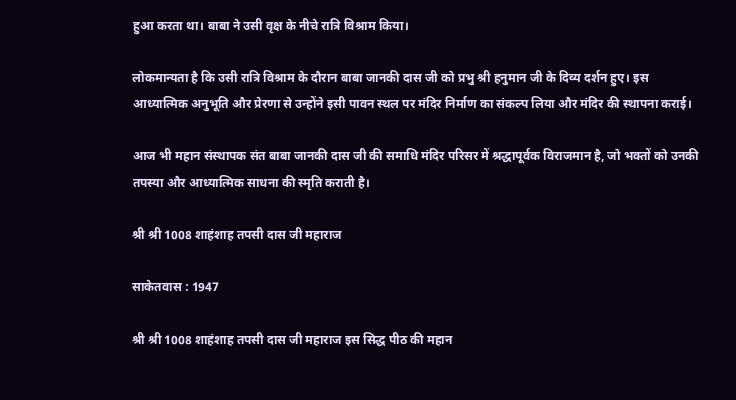हुआ करता था। बाबा ने उसी वृक्ष के नीचे रात्रि विश्राम किया।

लोकमान्यता है कि उसी रात्रि विश्राम के दौरान बाबा जानकी दास जी को प्रभु श्री हनुमान जी के दिव्य दर्शन हुए। इस आध्यात्मिक अनुभूति और प्रेरणा से उन्होंने इसी पावन स्थल पर मंदिर निर्माण का संकल्प लिया और मंदिर की स्थापना कराई।

आज भी महान संस्थापक संत बाबा जानकी दास जी की समाधि मंदिर परिसर में श्रद्धापूर्वक विराजमान है, जो भक्तों को उनकी तपस्या और आध्यात्मिक साधना की स्मृति कराती है।

श्री श्री 1008 शाहंशाह तपसी दास जी महाराज

साकेतवास : 1947

श्री श्री 1008 शाहंशाह तपसी दास जी महाराज इस सिद्ध पीठ की महान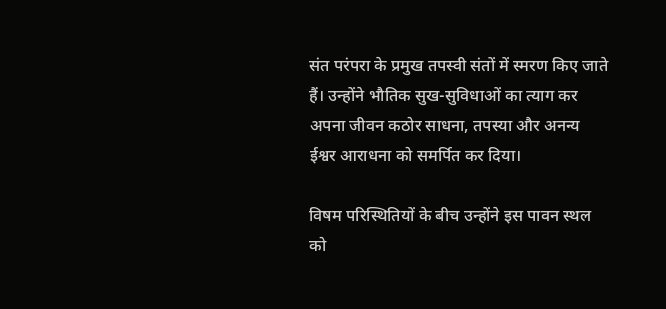संत परंपरा के प्रमुख तपस्वी संतों में स्मरण किए जाते हैं। उन्होंने भौतिक सुख-सुविधाओं का त्याग कर अपना जीवन कठोर साधना, तपस्या और अनन्य ईश्वर आराधना को समर्पित कर दिया।

विषम परिस्थितियों के बीच उन्होंने इस पावन स्थल को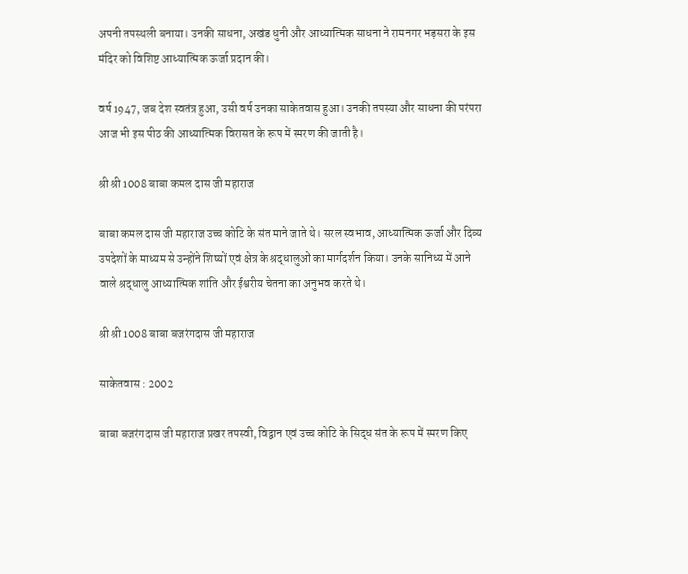अपनी तपस्थली बनाया। उनकी साधना, अखंड धुनी और आध्यात्मिक साधना ने रामनगर भड़सरा के इस मंदिर को विशिष्ट आध्यात्मिक ऊर्जा प्रदान की।

वर्ष 1947, जब देश स्वतंत्र हुआ, उसी वर्ष उनका साकेतवास हुआ। उनकी तपस्या और साधना की परंपरा आज भी इस पीठ की आध्यात्मिक विरासत के रूप में स्मरण की जाती है।

श्री श्री 1008 बाबा कमल दास जी महाराज

बाबा कमल दास जी महाराज उच्च कोटि के संत माने जाते थे। सरल स्वभाव, आध्यात्मिक ऊर्जा और दिव्य उपदेशों के माध्यम से उन्होंने शिष्यों एवं क्षेत्र के श्रद्धालुओं का मार्गदर्शन किया। उनके सानिध्य में आने वाले श्रद्धालु आध्यात्मिक शांति और ईश्वरीय चेतना का अनुभव करते थे।

श्री श्री 1008 बाबा बजरंगदास जी महाराज

साकेतवास : 2002

बाबा बजरंगदास जी महाराज प्रखर तपस्वी, विद्वान एवं उच्च कोटि के सिद्ध संत के रूप में स्मरण किए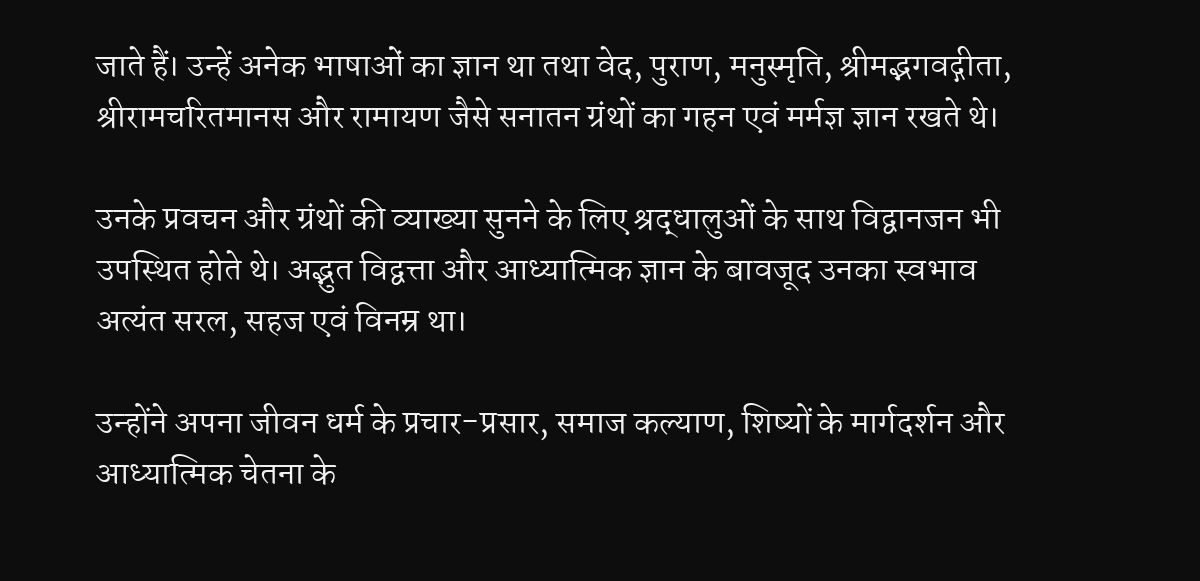जाते हैं। उन्हें अनेक भाषाओं का ज्ञान था तथा वेद, पुराण, मनुस्मृति, श्रीमद्भगवद्गीता, श्रीरामचरितमानस और रामायण जैसे सनातन ग्रंथों का गहन एवं मर्मज्ञ ज्ञान रखते थे।

उनके प्रवचन और ग्रंथों की व्याख्या सुनने के लिए श्रद्धालुओं के साथ विद्वानजन भी उपस्थित होते थे। अद्भुत विद्वत्ता और आध्यात्मिक ज्ञान के बावजूद उनका स्वभाव अत्यंत सरल, सहज एवं विनम्र था।

उन्होंने अपना जीवन धर्म के प्रचार-प्रसार, समाज कल्याण, शिष्यों के मार्गदर्शन और आध्यात्मिक चेतना के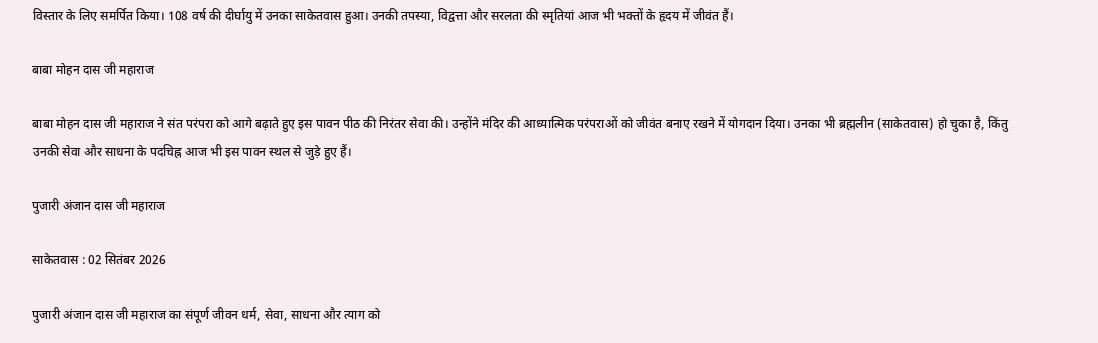विस्तार के लिए समर्पित किया। 108 वर्ष की दीर्घायु में उनका साकेतवास हुआ। उनकी तपस्या, विद्वत्ता और सरलता की स्मृतियां आज भी भक्तों के हृदय में जीवंत हैं।

बाबा मोहन दास जी महाराज

बाबा मोहन दास जी महाराज ने संत परंपरा को आगे बढ़ाते हुए इस पावन पीठ की निरंतर सेवा की। उन्होंने मंदिर की आध्यात्मिक परंपराओं को जीवंत बनाए रखने में योगदान दिया। उनका भी ब्रह्मलीन (साकेतवास) हो चुका है, किंतु उनकी सेवा और साधना के पदचिह्न आज भी इस पावन स्थल से जुड़े हुए हैं।

पुजारी अंजान दास जी महाराज

साकेतवास : 02 सितंबर 2026

पुजारी अंजान दास जी महाराज का संपूर्ण जीवन धर्म, सेवा, साधना और त्याग को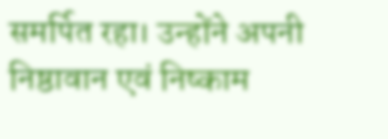समर्पित रहा। उन्होंने अपनी निष्ठावान एवं निष्काम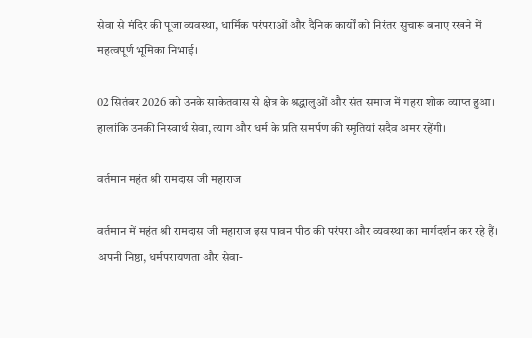सेवा से मंदिर की पूजा व्यवस्था, धार्मिक परंपराओं और दैनिक कार्यों को निरंतर सुचारू बनाए रखने में महत्वपूर्ण भूमिका निभाई।

02 सितंबर 2026 को उनके साकेतवास से क्षेत्र के श्रद्धालुओं और संत समाज में गहरा शोक व्याप्त हुआ। हालांकि उनकी निस्वार्थ सेवा, त्याग और धर्म के प्रति समर्पण की स्मृतियां सदैव अमर रहेंगी।

वर्तमान महंत श्री रामदास जी महाराज

वर्तमान में महंत श्री रामदास जी महाराज इस पावन पीठ की परंपरा और व्यवस्था का मार्गदर्शन कर रहे हैं। अपनी निष्ठा, धर्मपरायणता और सेवा-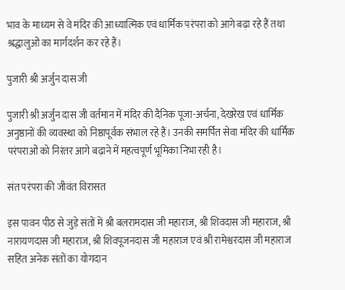भाव के माध्यम से वे मंदिर की आध्यात्मिक एवं धार्मिक परंपरा को आगे बढ़ा रहे हैं तथा श्रद्धालुओं का मार्गदर्शन कर रहे हैं।

पुजारी श्री अर्जुन दास जी

पुजारी श्री अर्जुन दास जी वर्तमान में मंदिर की दैनिक पूजा-अर्चना, देखरेख एवं धार्मिक अनुष्ठानों की व्यवस्था को निष्ठापूर्वक संभाल रहे हैं। उनकी समर्पित सेवा मंदिर की धार्मिक परंपराओं को निरंतर आगे बढ़ाने में महत्वपूर्ण भूमिका निभा रही है।

संत परंपरा की जीवंत विरासत

इस पावन पीठ से जुड़े संतों में श्री बलरामदास जी महाराज, श्री शिवदास जी महाराज, श्री नारायणदास जी महाराज, श्री शिवपूजनदास जी महाराज एवं श्री रामेश्वरदास जी महाराज सहित अनेक संतों का योगदान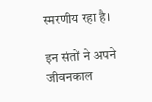स्मरणीय रहा है।

इन संतों ने अपने जीवनकाल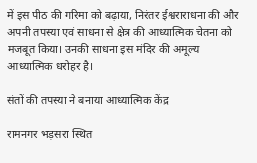में इस पीठ की गरिमा को बढ़ाया, निरंतर ईश्वराराधना की और अपनी तपस्या एवं साधना से क्षेत्र की आध्यात्मिक चेतना को मजबूत किया। उनकी साधना इस मंदिर की अमूल्य आध्यात्मिक धरोहर है।

संतों की तपस्या ने बनाया आध्यात्मिक केंद्र

रामनगर भड़सरा स्थित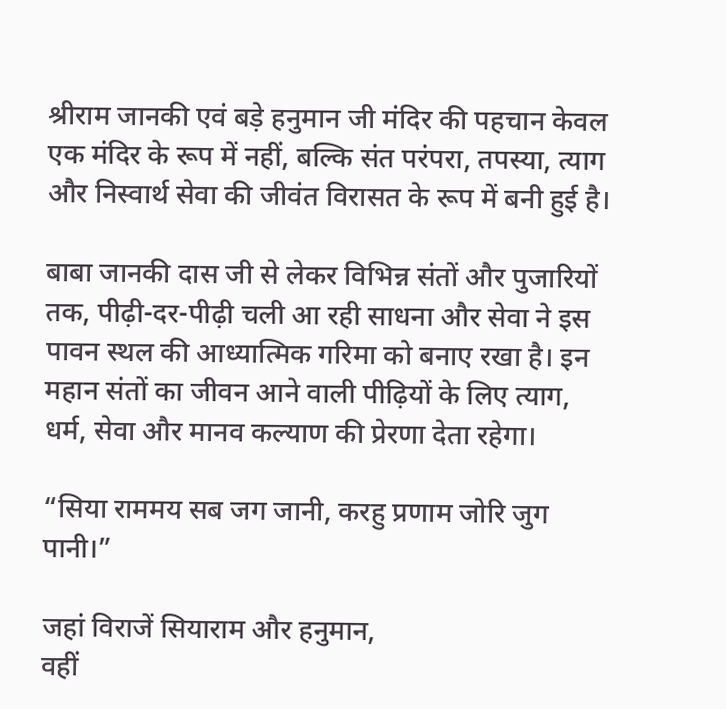श्रीराम जानकी एवं बड़े हनुमान जी मंदिर की पहचान केवल एक मंदिर के रूप में नहीं, बल्कि संत परंपरा, तपस्या, त्याग और निस्वार्थ सेवा की जीवंत विरासत के रूप में बनी हुई है।

बाबा जानकी दास जी से लेकर विभिन्न संतों और पुजारियों तक, पीढ़ी-दर-पीढ़ी चली आ रही साधना और सेवा ने इस पावन स्थल की आध्यात्मिक गरिमा को बनाए रखा है। इन महान संतों का जीवन आने वाली पीढ़ियों के लिए त्याग, धर्म, सेवा और मानव कल्याण की प्रेरणा देता रहेगा।

“सिया राममय सब जग जानी, करहु प्रणाम जोरि जुग पानी।”

जहां विराजें सियाराम और हनुमान,
वहीं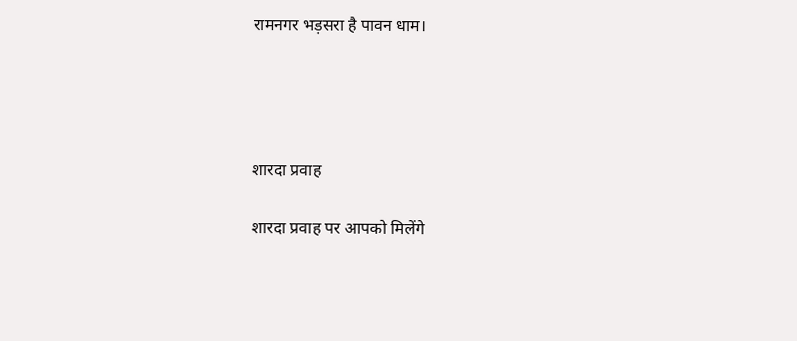रामनगर भड़सरा है पावन धाम।




शारदा प्रवाह

शारदा प्रवाह पर आपको मिलेंगे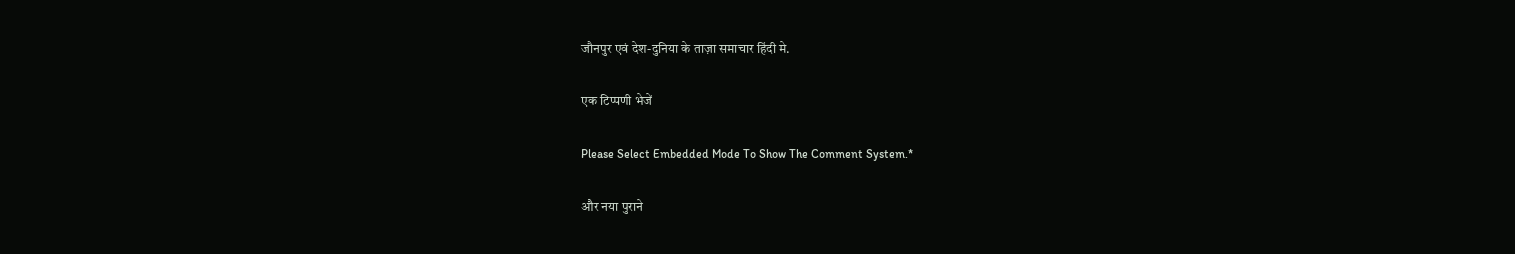जौनपुर एवं देश-दुनिया के ताज़ा समाचार हिंदी मे.

एक टिप्पणी भेजें

Please Select Embedded Mode To Show The Comment System.*

और नया पुराने